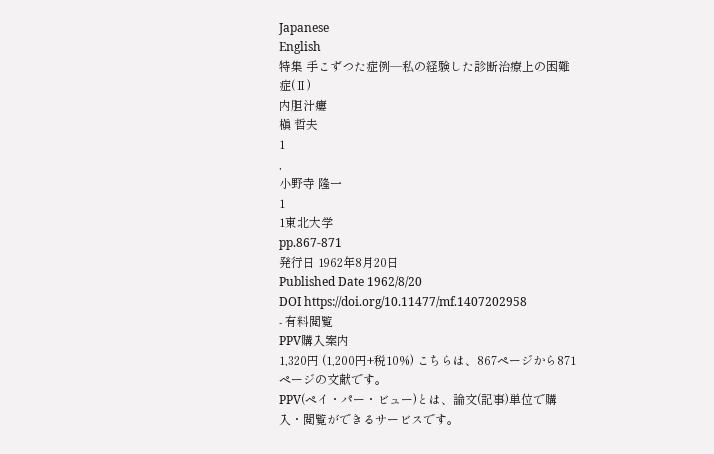Japanese
English
特集 手こずつた症例―私の経験した診断治療上の困難症(Ⅱ)
内胆汁瘻
槇 哲夫
1
,
小野寺 隆一
1
1東北大学
pp.867-871
発行日 1962年8月20日
Published Date 1962/8/20
DOI https://doi.org/10.11477/mf.1407202958
- 有料閲覧
PPV購入案内
1,320円 (1,200円+税10%) こちらは、867ページから871ページの文献です。
PPV(ペイ・パー・ビュー)とは、論文(記事)単位で購入・閲覧ができるサービスです。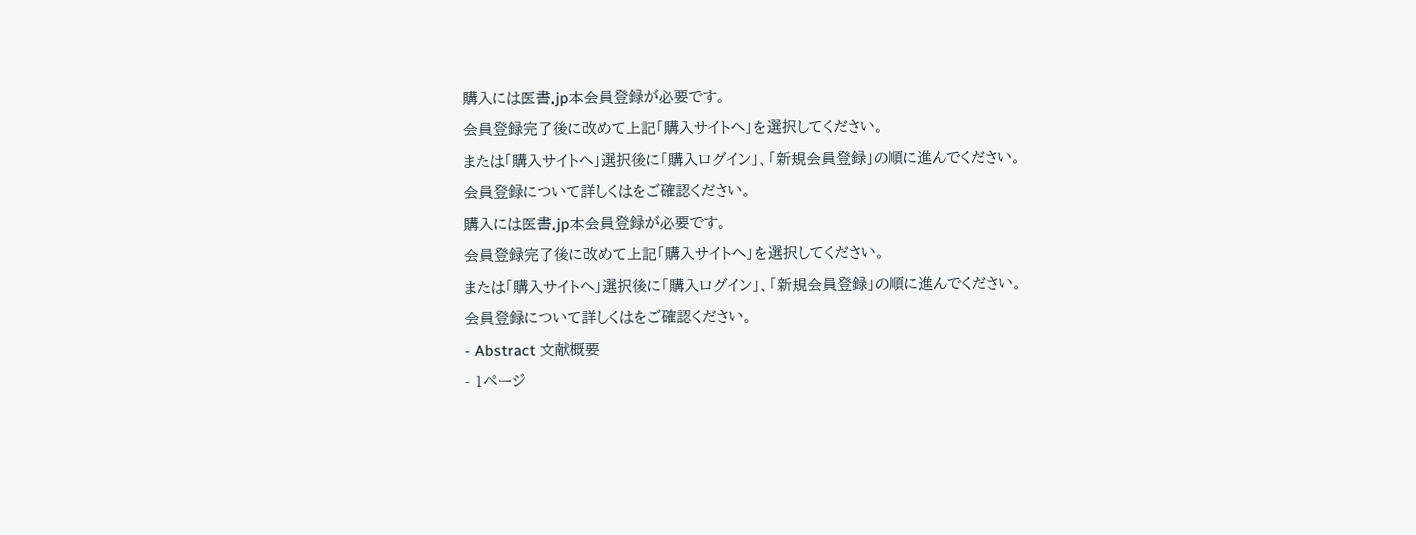購入には医書.jp本会員登録が必要です。
会員登録完了後に改めて上記「購入サイトへ」を選択してください。
または「購入サイトへ」選択後に「購入ログイン」、「新規会員登録」の順に進んでください。
会員登録について詳しくはをご確認ください。
購入には医書.jp本会員登録が必要です。
会員登録完了後に改めて上記「購入サイトへ」を選択してください。
または「購入サイトへ」選択後に「購入ログイン」、「新規会員登録」の順に進んでください。
会員登録について詳しくはをご確認ください。
- Abstract 文献概要
- 1ページ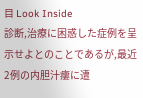目 Look Inside
診断,治療に困惑した症例を呈示せよとのことであるが,最近2例の内胆汁瘻に遭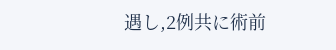遇し,2例共に術前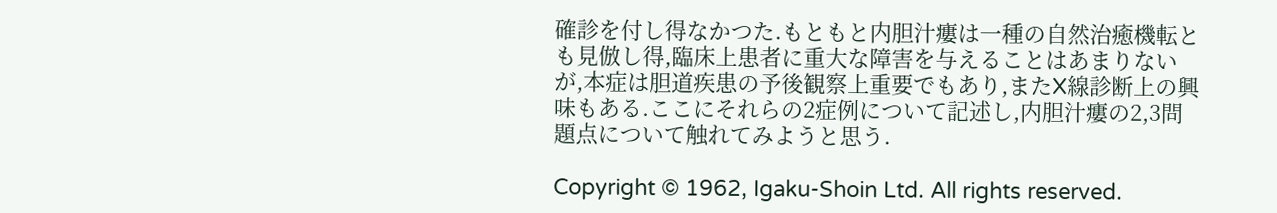確診を付し得なかつた.もともと内胆汁瘻は一種の自然治癒機転とも見倣し得,臨床上患者に重大な障害を与えることはあまりないが,本症は胆道疾患の予後観察上重要でもあり,またX線診断上の興味もある.ここにそれらの2症例について記述し,内胆汁瘻の2,3問題点について触れてみようと思う.

Copyright © 1962, Igaku-Shoin Ltd. All rights reserved.